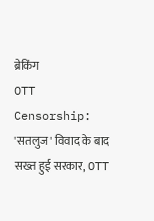ब्रेकिंग
OTT Censorship: 'सतलुज' विवाद के बाद सख्त हुई सरकार, OTT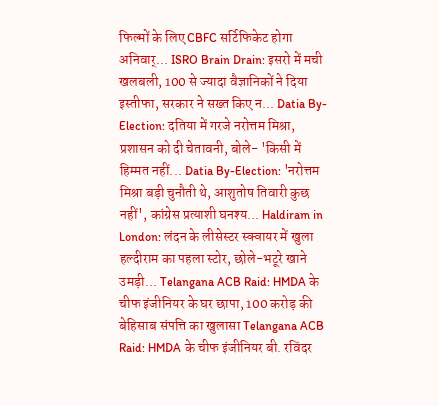फिल्मों के लिए CBFC सर्टिफिकेट होगा अनिवार्... ISRO Brain Drain: इसरो में मची खलबली, 100 से ज्यादा वैज्ञानिकों ने दिया इस्तीफा, सरकार ने सख्त किए न... Datia By-Election: दतिया में गरजे नरोत्तम मिश्रा, प्रशासन को दी चेतावनी, बोले- 'किसी में हिम्मत नहीं... Datia By-Election: 'नरोत्तम मिश्रा बड़ी चुनौती थे, आशुतोष तिवारी कुछ नहीं', कांग्रेस प्रत्याशी घनश्य... Haldiram in London: लंदन के लीसेस्टर स्क्वायर में खुला हल्दीराम का पहला स्टोर, छोले-भटूरे खाने उमड़ी... Telangana ACB Raid: HMDA के चीफ इंजीनियर के घर छापा, 100 करोड़ की बेहिसाब संपत्ति का खुलासा Telangana ACB Raid: HMDA के चीफ इंजीनियर बी. रविंदर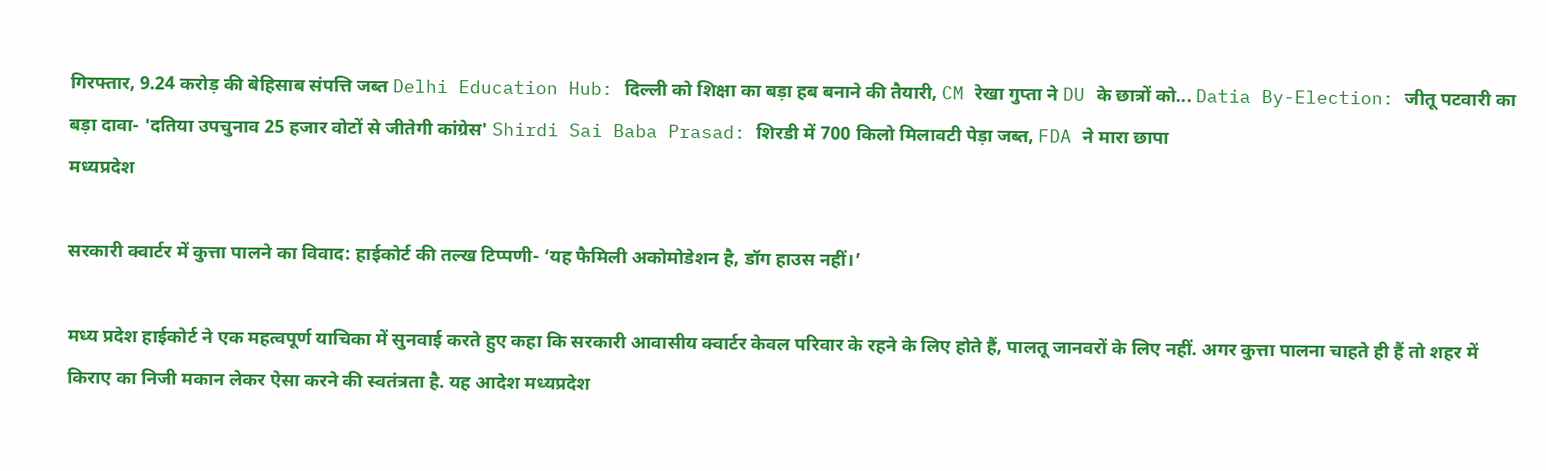गिरफ्तार, 9.24 करोड़ की बेहिसाब संपत्ति जब्त Delhi Education Hub: दिल्ली को शिक्षा का बड़ा हब बनाने की तैयारी, CM रेखा गुप्ता ने DU के छात्रों को... Datia By-Election: जीतू पटवारी का बड़ा दावा- 'दतिया उपचुनाव 25 हजार वोटों से जीतेगी कांग्रेस' Shirdi Sai Baba Prasad: शिरडी में 700 किलो मिलावटी पेड़ा जब्त, FDA ने मारा छापा
मध्यप्रदेश

सरकारी क्वार्टर में कुत्ता पालने का विवाद: हाईकोर्ट की तल्ख टिप्पणी- ‘यह फैमिली अकोमोडेशन है, डॉग हाउस नहीं।’

मध्य प्रदेश हाईकोर्ट ने एक महत्वपूर्ण याचिका में सुनवाई करते हुए कहा कि सरकारी आवासीय क्वार्टर केवल परिवार के रहने के लिए होते हैं, पालतू जानवरों के लिए नहीं. अगर कुत्ता पालना चाहते ही हैं तो शहर में किराए का निजी मकान लेकर ऐसा करने की स्वतंत्रता है. यह आदेश मध्यप्रदेश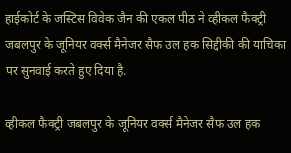हाईकोर्ट के जस्टिस विवेक जैन की एकल पीठ ने व्हीकल फैक्ट्री जबलपुर के जूनियर वर्क्स मैनेजर सैफ उल हक सिद्दीकी की याचिका पर सुनवाई करते हुए दिया है.

व्हीकल फैक्ट्री जबलपुर के जूनियर वर्क्स मैनेजर सैफ उल हक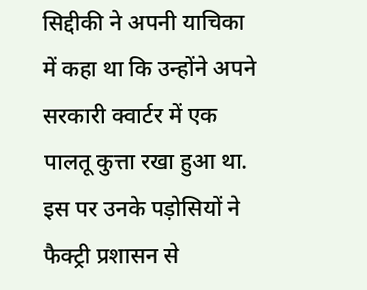सिद्दीकी ने अपनी याचिका में कहा था कि उन्होंने अपने सरकारी क्वार्टर में एक पालतू कुत्ता रखा हुआ था. इस पर उनके पड़ोसियों ने फैक्ट्री प्रशासन से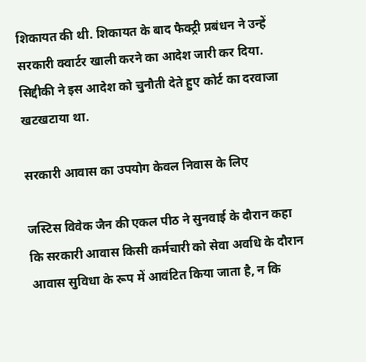शिकायत की थी. शिकायत के बाद फैक्ट्री प्रबंधन ने उन्हें सरकारी क्वार्टर खाली करने का आदेश जारी कर दिया. सिद्दीकी ने इस आदेश को चुनौती देते हुए कोर्ट का दरवाजा खटखटाया था.

सरकारी आवास का उपयोग केवल निवास के लिए

जस्टिस विवेक जैन की एकल पीठ ने सुनवाई के दौरान कहा कि सरकारी आवास किसी कर्मचारी को सेवा अवधि के दौरान आवास सुविधा के रूप में आवंटित किया जाता है, न कि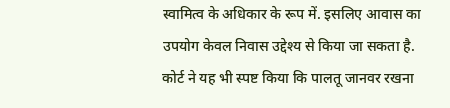स्वामित्व के अधिकार के रूप में. इसलिए आवास का उपयोग केवल निवास उद्देश्य से किया जा सकता है. कोर्ट ने यह भी स्पष्ट किया कि पालतू जानवर रखना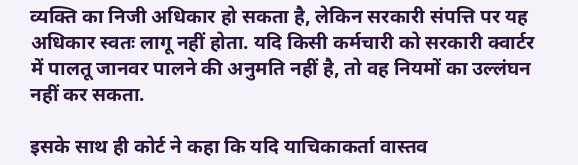व्यक्ति का निजी अधिकार हो सकता है, लेकिन सरकारी संपत्ति पर यह अधिकार स्वतः लागू नहीं होता. यदि किसी कर्मचारी को सरकारी क्वार्टर में पालतू जानवर पालने की अनुमति नहीं है, तो वह नियमों का उल्लंघन नहीं कर सकता.

इसके साथ ही कोर्ट ने कहा कि यदि याचिकाकर्ता वास्तव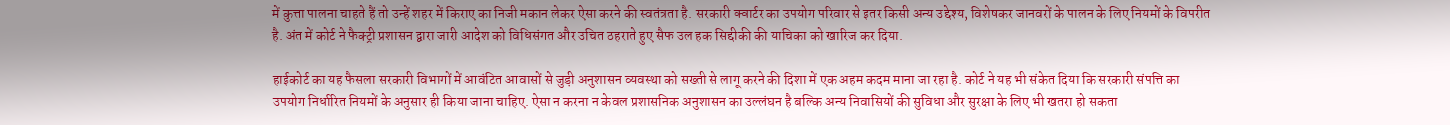में कुत्ता पालना चाहते हैं तो उन्हें शहर में किराए का निजी मकान लेकर ऐसा करने की स्वतंत्रता है. सरकारी क्वार्टर का उपयोग परिवार से इतर किसी अन्य उद्देश्य, विशेषकर जानवरों के पालन के लिए नियमों के विपरीत है. अंत में कोर्ट ने फैक्ट्री प्रशासन द्वारा जारी आदेश को विधिसंगत और उचित ठहराते हुए सैफ उल हक सिद्दीकी की याचिका को खारिज कर दिया.

हाईकोर्ट का यह फैसला सरकारी विभागों में आवंटित आवासों से जुड़ी अनुशासन व्यवस्था को सख्ती से लागू करने की दिशा में एक अहम कदम माना जा रहा है. कोर्ट ने यह भी संकेत दिया कि सरकारी संपत्ति का उपयोग निर्धारित नियमों के अनुसार ही किया जाना चाहिए. ऐसा न करना न केवल प्रशासनिक अनुशासन का उल्लंघन है बल्कि अन्य निवासियों की सुविधा और सुरक्षा के लिए भी खतरा हो सकता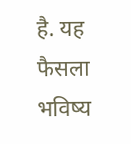है. यह फैसला भविष्य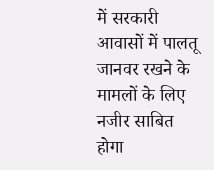में सरकारी आवासों में पालतू जानवर रखने के मामलों के लिए नजीर साबित होगा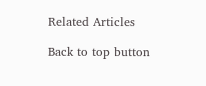Related Articles

Back to top button